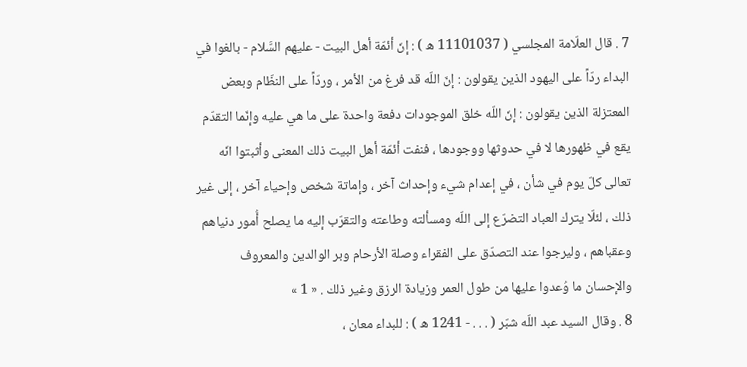7 . قال العلّامة المجلسي ( 11101037 ه ) : إنّ أئمّة أهل البيت - عليهم السَّلام - بالغوا في البداء ردّاً على اليهود الذين يقولون : إنّ اللّه قد فرغ من الأمر ، وردّاً على النظّام وبعض المعتزلة الذين يقولون : إنّ اللّه خلق الموجودات دفعة واحدة على ما هي عليه وإنّما التقدّم يقع في ظهورها لا في حدوثها ووجودها ، فنفت أئمّة أهل البيت ذلك المعنى وأثبتوا انّه تعالى كلّ يوم في شأن ، في إعدام شيء وإحداث آخر ، وإماتة شخص وإحياء آخر ، إلى غير ذلك ، لئلّا يترك العباد التضرّع إلى اللّه ومسألته وطاعته والتقرّب إليه ما يصلح أُمور دنياهم وعقباهم ، وليرجوا عند التصدّق على الفقراء وصلة الأرحام وبر الوالدين والمعروف والإحسان ما وُعدوا عليها من طول العمر وزيادة الرزق وغير ذلك . « 1 »
8 . وقال السيد عبد اللّه شبّر ( . . . - 1241 ه ) : للبداء معان ،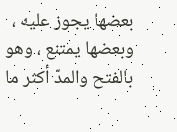بعضها يجوز عليه ، وبعضها يمتنع ، وهو بالفتح والمدّ أكثر ما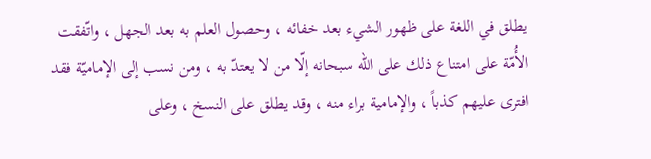يطلق في اللغة على ظهور الشيء بعد خفائه ، وحصول العلم به بعد الجهل ، واتّفقت الأُمّة على امتناع ذلك على اللّه سبحانه إلّا من لا يعتدّ به ، ومن نسب إلى الإماميّة فقد افترى عليهم كذباً ، والإمامية براء منه ، وقد يطلق على النسخ ، وعلى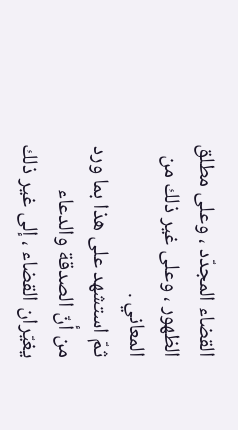القضاء المجدّد ، وعلى مطلق الظهور ، وعلى غير ذلك من المعاني .
ثمّ استشهد على هذا بما ورد من أنّ الصدقة والدعاء يغيّران القضاء ، إلى غير ذلك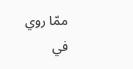ممّا روي في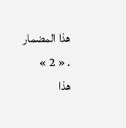هذا المضمار . « 2 »
هذا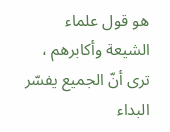هو قول علماء الشيعة وأكابرهم ، ترى أنّ الجميع يفسّر البداء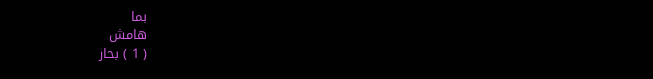بما
هامش
( 1 ) بحار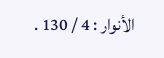الأنوار : 4 / 130 .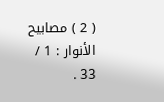( 2 ) مصابيح الأنوار : 1 / 33 .